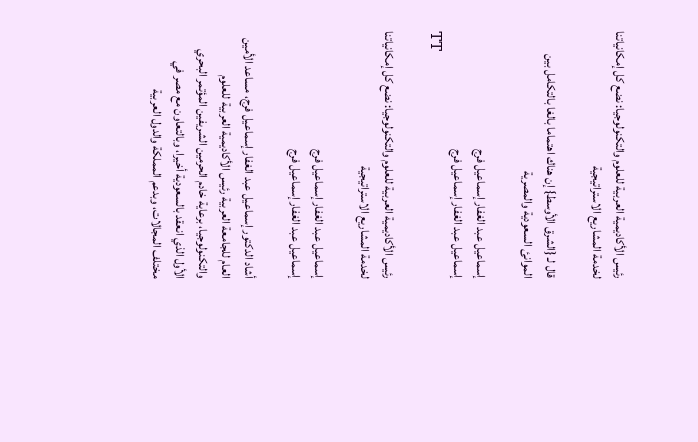رئيس الأكاديمية العربية للعلوم والتكنولوجيا: نضع كل إمكانياتنا لخدمة المشاريع الاستراتيجية

قال لـ {الشرق الأوسط} إن هناك اهتماما بالغا بالتكامل بين الموانئ السعودية والمصرية

إسماعيل عبد الغفار إسماعيل فرج
إسماعيل عبد الغفار إسماعيل فرج
TT

رئيس الأكاديمية العربية للعلوم والتكنولوجيا: نضع كل إمكانياتنا لخدمة المشاريع الاستراتيجية

إسماعيل عبد الغفار إسماعيل فرج
إسماعيل عبد الغفار إسماعيل فرج

أشاد الدكتور إسماعيل عبد الغفار إسماعيل فرج، مساعد الأمين العام للجامعة العربية رئيس الأكاديمية العربية للعلوم والتكنولوجيا، برعاية خادم الحرمين الشريفين المؤتمر البحري الأول الذي انعقد بالسعودية أخيرا، وبالتعاون مع مصر في مختلف المجالات، وبدعم المملكة والدول العربية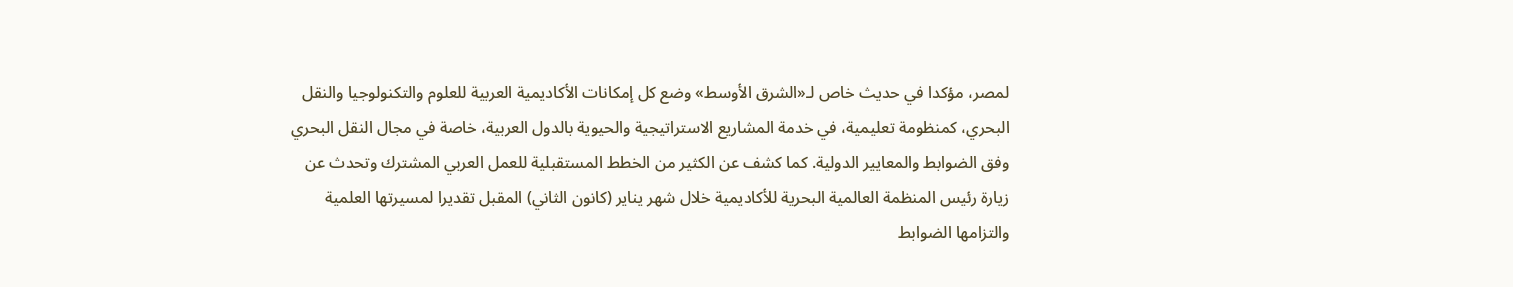لمصر، مؤكدا في حديث خاص لـ«الشرق الأوسط» وضع كل إمكانات الأكاديمية العربية للعلوم والتكنولوجيا والنقل البحري، كمنظومة تعليمية، في خدمة المشاريع الاستراتيجية والحيوية بالدول العربية، خاصة في مجال النقل البحري وفق الضوابط والمعايير الدولية. كما كشف عن الكثير من الخطط المستقبلية للعمل العربي المشترك وتحدث عن زيارة رئيس المنظمة العالمية البحرية للأكاديمية خلال شهر يناير (كانون الثاني) المقبل تقديرا لمسيرتها العلمية والتزامها الضوابط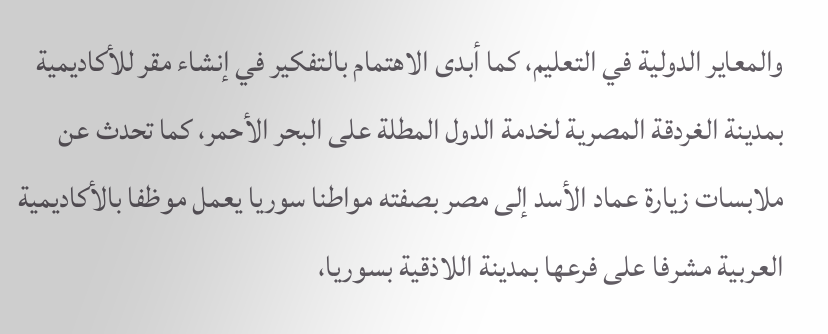والمعاير الدولية في التعليم، كما أبدى الاهتمام بالتفكير في إنشاء مقر للأكاديمية بمدينة الغردقة المصرية لخدمة الدول المطلة على البحر الأحمر، كما تحدث عن ملابسات زيارة عماد الأسد إلى مصر بصفته مواطنا سوريا يعمل موظفا بالأكاديمية العربية مشرفا على فرعها بمدينة اللاذقية بسوريا،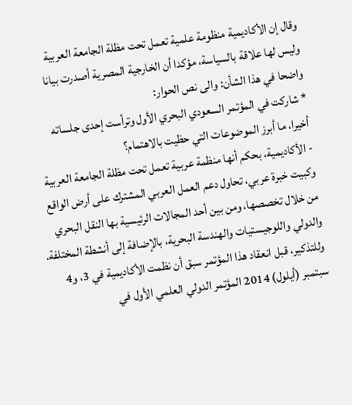وقال إن الأكاديمية منظومة علمية تعمل تحت مظلة الجامعة العربية وليس لها علاقة بالسياسة، مؤكدا أن الخارجية المصرية أصدرت بيانا واضحا في هذا الشأن: والى نص الحوار:
* شاركت في المؤتمر السعودي البحري الأول وترأست إحدى جلساته أخيرا، ما أبرز الموضوعات التي حظيت بالاهتمام؟
- الأكاديمية، بحكم أنها منظمة عربية تعمل تحت مظلة الجامعة العربية وكبيت خبرة عربي، تحاول دعم العمل العربي المشترك على أرض الواقع من خلال تخصصها، ومن بين أحد المجالات الرئيسية بها النقل البحري والدولي واللوجيستيات والهندسة البحرية، بالإضافة إلى أنشطة المختلفة. وللتذكير، قبل انعقاد هذا المؤتمر سبق أن نظمت الأكاديمية في 3، و4 سبتمبر (أيلول) 2014 المؤتمر الدولي العلمي الأول في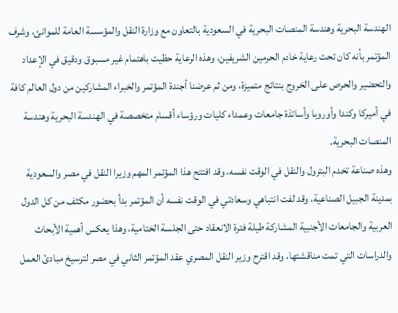الهندسة البحرية وهندسة المنصات البحرية في السعودية بالتعاون مع وزارة النقل والمؤسسة العامة للموانئ، وشرف المؤتمر بأنه كان تحت رعاية خادم الحرمين الشريفين، وهذه الرعاية حظيت باهتمام غير مسبوق ودقيق في الإعداد والتحضير والحرص على الخروج بنتائج متميزة، ومن ثم عرضنا أجندة المؤتمر والخبراء المشاركين من دول العالم كافة في أميركا وكندا وأوروبا وأساتذة جامعات وعمداء كليات ورؤساء أقسام متخصصة في الهندسة البحرية وهندسة المنصات البحرية.
وهذه صناعة تخدم البترول والنقل في الوقت نفسه، وقد افتتح هذا المؤتمر المهم وزيرا النقل في مصر والسعودية بمدينة الجبيل الصناعية، وقد لفت انتباهي وسعادتي في الوقت نفسه أن المؤتمر بدأ بحضور مكثف من كل الدول العربية والجامعات الأجنبية المشاركة طيلة فترة الانعقاد حتى الجلسة الختامية، وهذا يعكس أهمية الأبحاث والدراسات التي تمت مناقشتها، وقد اقترح وزير النقل المصري عقد المؤتمر الثاني في مصر لترسيخ مبادئ العمل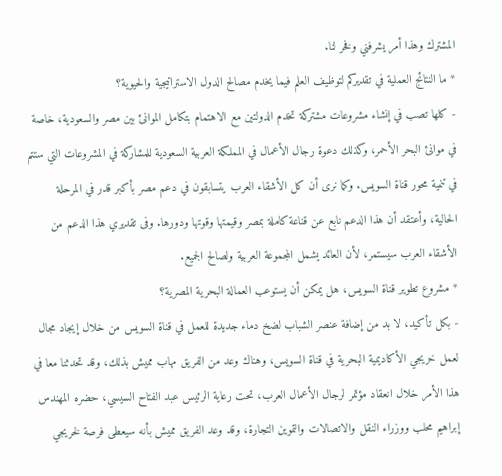المشترك وهذا أمر يشرفني وفخر لنا.
* ما النتائج العملية في تقديركم لتوظيف العلم فيما يخدم مصالح الدول الاستراتيجية والحيوية؟
- كلها تصب في إنشاء مشروعات مشتركة تخدم الدولتين مع الاهتمام بتكامل الموانئ بين مصر والسعودية، خاصة في موانئ البحر الأحمر، وكذلك دعوة رجال الأعمال في المملكة العربية السعودية للمشاركة في المشروعات التي ستتم في تنمية محور قناة السويس. وكما نرى أن كل الأشقاء العرب يتسابقون في دعم مصر بأكبر قدر في المرحلة الحالية، وأعتقد أن هذا الدعم نابع عن قناعة كاملة بمصر وقيمتها وقوتها ودورها. وفى تقديري هذا الدعم من الأشقاء العرب سيستمر، لأن العائد يشمل المجموعة العربية ولصالح الجميع.
* مشروع تطوير قناة السويس، هل يمكن أن يستوعب العمالة البحرية المصرية؟
- بكل تأكيد، لا بد من إضافة عنصر الشباب لضخ دماء جديدة للعمل في قناة السويس من خلال إيجاد مجال لعمل خريجي الأكاديمية البحرية في قناة السويس، وهناك وعد من الفريق مهاب مميش بذلك، وقد تحدثنا معا في هذا الأمر خلال انعقاد مؤتمر لرجال الأعمال العرب، تحت رعاية الرئيس عبد الفتاح السيسي، حضره المهندس إبراهيم محلب ووزراء النقل والاتصالات والتموين التجارة، وقد وعد الفريق مميش بأنه سيعطى فرصة لخريجي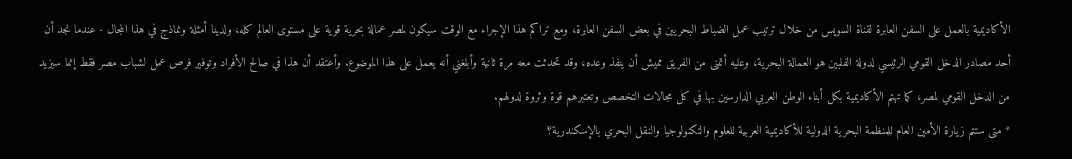الأكاديمية بالعمل على السفن العابرة لقناة السويس من خلال ترتيب عمل الضباط البحريين في بعض السفن العابرة، ومع تراكم هذا الإجراء مع الوقت سيكون لمصر عمالة بحرية قوية على مستوى العالم كله، ولدينا أمثلة ونماذج في هذا المجال - عندما نجد أن أحد مصادر الدخل القومي الرئيسي لدولة الفلبين هو العمالة البحرية، وعليه أتمنى من الفريق مميش أن ينفذ وعده، وقد تحدثت معه مرة ثانية وأبلغني أنه يعمل على هذا الموضوع. وأعتقد أن هذا في صالح الأفراد وتوفير فرص عمل لشباب مصر فقط إنما سيزيد من الدخل القومي لمصر، كما تهتم الأكاديمية بكل أبناء الوطن العربي الدارسين بها في كل مجالات التخصص وتعتبرهم قوة وثروة لدولهم.
* متى ستتم زيارة الأمين العام للمنظمة البحرية الدولية للأكاديمية العربية للعلوم والتكنولوجيا والنقل البحري بالإسكندرية؟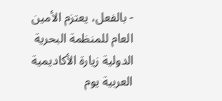- بالفعل، يعتزم الأمين العام للمنظمة البحرية الدولية زيارة الأكاديمية العربية يوم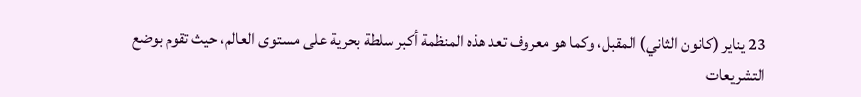23 يناير (كانون الثاني) المقبل، وكما هو معروف تعد هذه المنظمة أكبر سلطة بحرية على مستوى العالم، حيث تقوم بوضع التشريعات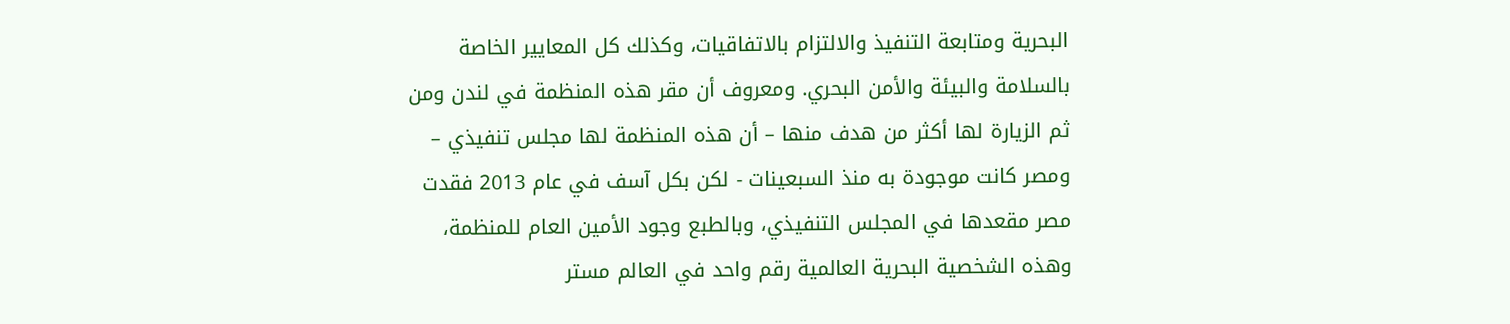البحرية ومتابعة التنفيذ والالتزام بالاتفاقيات، وكذلك كل المعايير الخاصة بالسلامة والبيئة والأمن البحري. ومعروف أن مقر هذه المنظمة في لندن ومن ثم الزيارة لها أكثر من هدف منها – أن هذه المنظمة لها مجلس تنفيذي – ومصر كانت موجودة به منذ السبعينات - لكن بكل آسف في عام 2013 فقدت مصر مقعدها في المجلس التنفيذي، وبالطبع وجود الأمين العام للمنظمة، وهذه الشخصية البحرية العالمية رقم واحد في العالم مستر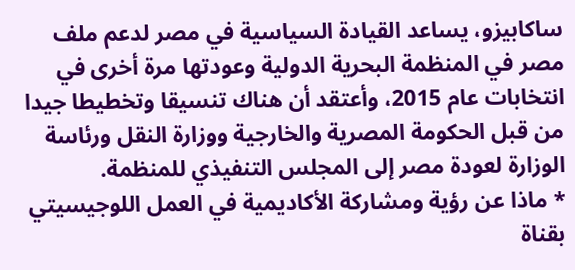ساكابيزو، يساعد القيادة السياسية في مصر لدعم ملف مصر في المنظمة البحرية الدولية وعودتها مرة أخرى في انتخابات عام 2015، وأعتقد أن هناك تنسيقا وتخطيطا جيدا من قبل الحكومة المصرية والخارجية ووزارة النقل ورئاسة الوزارة لعودة مصر إلى المجلس التنفيذي للمنظمة.
* ماذا عن رؤية ومشاركة الأكاديمية في العمل اللوجيسيتي بقناة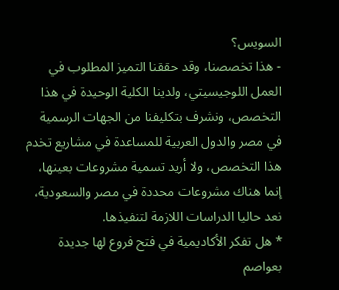السويس؟
- هذا تخصصنا، وقد حققنا التميز المطلوب في العمل اللوجيسيتي، ولدينا الكلية الوحيدة في هذا التخصص، ونشرف بتكليفنا من الجهات الرسمية في مصر والدول العربية للمساعدة في مشاريع تخدم هذا التخصص، ولا أريد تسمية مشروعات بعينها، إنما هناك مشروعات محددة في مصر والسعودية، نعد حاليا الدراسات اللازمة لتنفيذها.
* هل تفكر الأكاديمية في فتح فروع لها جديدة بعواصم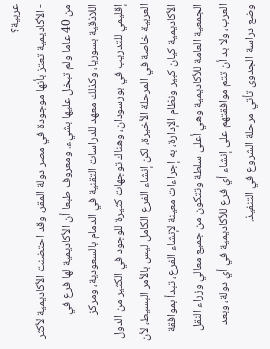عربية؟
- الأكاديمية تعتز بأنها موجودة في مصر دولة المقر، وقد احتضنت الأكاديمية لأكثر من 40 عاما ولم تبخل عليها بشيء. ومعروف طبعا أن الأكاديمية لها فرع في اللاذقية بسوريا، وكذلك معهد للدراسات التقنية في الدمام بالسعودية، ومركز إقليمي للتدريب في بورسودان، وهناك توجهات كثيرة للوجود في الكثير من الدول العربية خاصة في المرحلة الأخيرة، لكن إنشاء الفرع الكامل ليس بالأمر البسيط، لأن الأكاديمية كيان كبير ونظام الإدارة، به إجراءات معينة لإنشاء الفرع، تبدأ بموافقة الجمعية العامة للأكاديمية وهي أعلى سلطة وتتكون من جميع معالي وزراء النقل العرب، ولا بد أن تتم موافقتهم على إنشاء أي فرع للأكاديمية في أي دولة، وبعد وضع دراسة الجدوى تأتي مرحلة الشروع في التنفيذ.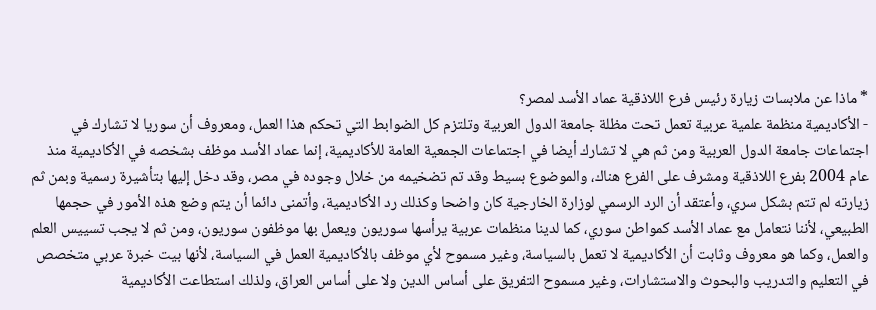* ماذا عن ملابسات زيارة رئيس فرع اللاذقية عماد الأسد لمصر؟
- الأكاديمية منظمة علمية عربية تعمل تحت مظلة جامعة الدول العربية وتلتزم كل الضوابط التي تحكم هذا العمل، ومعروف أن سوريا لا تشارك في اجتماعات جامعة الدول العربية ومن ثم هي لا تشارك أيضا في اجتماعات الجمعية العامة للأكاديمية، إنما عماد الأسد موظف بشخصه في الأكاديمية منذ عام 2004 بفرع اللاذقية ومشرف على الفرع هناك، والموضوع بسيط وقد تم تضخيمه من خلال وجوده في مصر، وقد دخل إليها بتأشيرة رسمية وبمن ثم زيارته لم تتم بشكل سري، وأعتقد أن الرد الرسمي لوزارة الخارجية كان واضحا وكذلك رد الأكاديمية، وأتمنى دائما أن يتم وضع هذه الأمور في حجمها الطبيعي، لأننا نتعامل مع عماد الأسد كمواطن سوري، كما لدينا منظمات عربية يرأسها سوريون ويعمل بها موظفون سوريون، ومن ثم لا يجب تسييس العلم والعمل، وكما هو معروف وثابت أن الأكاديمية لا تعمل بالسياسة، وغير مسموح لأي موظف بالأكاديمية العمل في السياسة، لأنها بيت خبرة عربي متخصص في التعليم والتدريب والبحوث والاستشارات، وغير مسموح التفريق على أساس الدين ولا على أساس العراق، ولذلك استطاعت الأكاديمية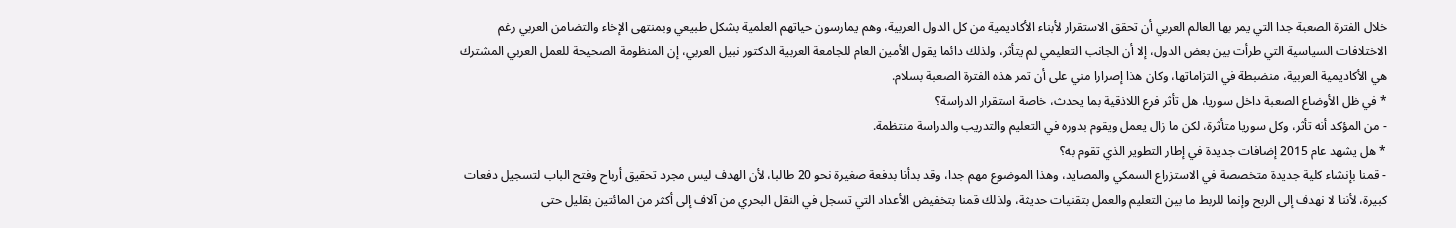خلال الفترة الصعبة جدا التي يمر بها العالم العربي أن تحقق الاستقرار لأبناء الأكاديمية من كل الدول العربية، وهم يمارسون حياتهم العلمية بشكل طبيعي وبمنتهى الإخاء والتضامن العربي رغم الاختلافات السياسية التي طرأت بين بعض الدول، إلا أن الجانب التعليمي لم يتأثر، ولذلك دائما يقول الأمين العام للجامعة العربية الدكتور نبيل العربي، إن المنظومة الصحيحة للعمل العربي المشترك هي الأكاديمية العربية، منضبطة في التزاماتها، وكان هذا إصرارا مني على أن تمر هذه الفترة الصعبة بسلام.
* في ظل الأوضاع الصعبة داخل سوريا، هل تأثر فرع اللاذقية بما يحدث، خاصة استقرار الدراسة؟
- من المؤكد أنه تأثر، وكل سوريا متأثرة، لكن ما زال يعمل ويقوم بدوره في التعليم والتدريب والدراسة منتظمة.
* هل يشهد عام 2015 إضافات جديدة في إطار التطوير الذي تقوم به؟
- قمنا بإنشاء كلية جديدة متخصصة في الاستزراع السمكي والمصايد، وهذا الموضوع مهم جدا، وقد بدأنا بدفعة صغيرة نحو 20 طالبا، لأن الهدف ليس مجرد تحقيق أرباح وفتح الباب لتسجيل دفعات كبيرة، لأننا لا نهدف إلى الربح وإنما للربط ما بين التعليم والعمل بتقنيات حديثة، ولذلك قمنا بتخفيض الأعداد التي تسجل في النقل البحري من آلاف إلى أكثر من المائتين بقليل حتى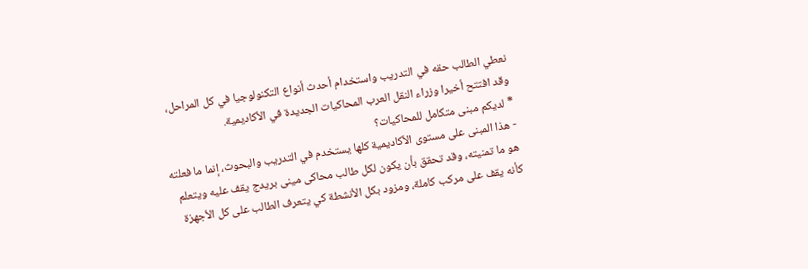نعطي الطالب حقه في التدريب واستخدام أحدث أنواع التكنولوجيا في كل المراحل، وقد افتتح أخيرا وزراء النقل العرب المحاكيات الجديدة في الأكاديمية.
* لديكم مبنى متكامل للمحاكيات؟
- هذا المبنى على مستوى الأكاديمية كلها يستخدم في التدريب والبحوث، إنما ما فعلته هو ما تمنيته، وقد تحقق بأن يكون لكل طالب محاكى مينى بريدج يقف عليه ويتعلم كأنه يقف على مركب كاملة، ومزود بكل الأنشطة كي يتعرف الطالب على كل الأجهزة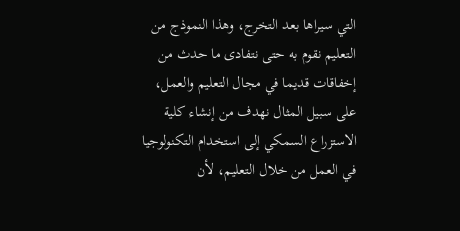التي سيراها بعد التخرج، وهذا النموذج من التعليم نقوم به حتى نتفادى ما حدث من إخفاقات قديما في مجال التعليم والعمل، على سبيل المثال نهدف من إنشاء كلية الاستزراع السمكي إلى استخدام التكنولوجيا في العمل من خلال التعليم، لأن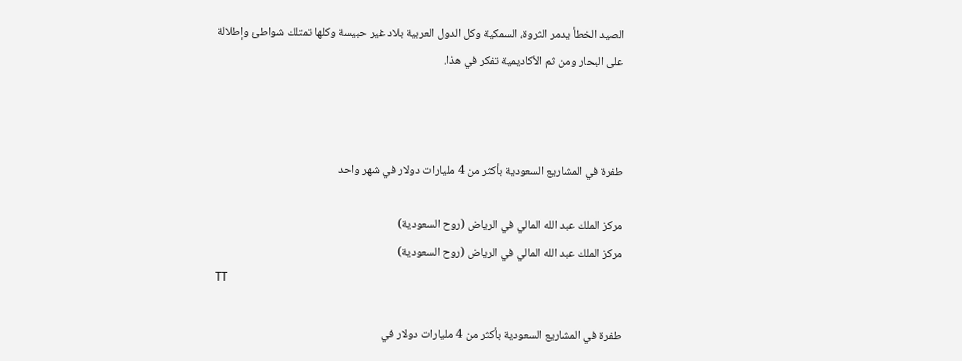الصيد الخطأ يدمر الثروة، السمكية وكل الدول العربية بلاد غير حبيسة وكلها تمتلك شواطئ وإطلالة على البحار ومن ثم الأكاديمية تفكر في هذا.



طفرة في المشاريع السعودية بأكثر من 4 مليارات دولار في شهر واحد

مركز الملك عبد الله المالي في الرياض (روح السعودية)
مركز الملك عبد الله المالي في الرياض (روح السعودية)
TT

طفرة في المشاريع السعودية بأكثر من 4 مليارات دولار في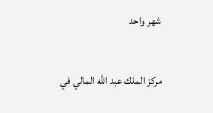شهر واحد

مركز الملك عبد الله المالي في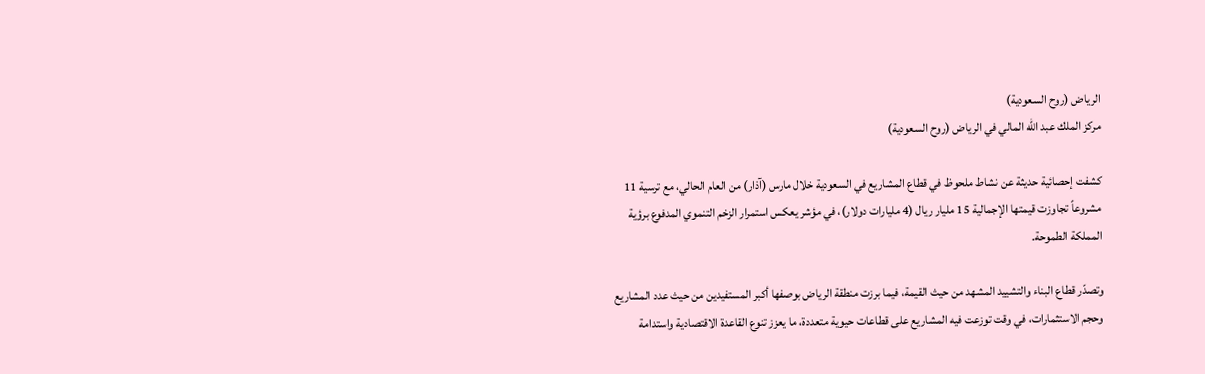الرياض (روح السعودية)
مركز الملك عبد الله المالي في الرياض (روح السعودية)

كشفت إحصائية حديثة عن نشاط ملحوظ في قطاع المشاريع في السعودية خلال مارس (آذار) من العام الحالي، مع ترسية 11 مشروعاً تجاوزت قيمتها الإجمالية 15 مليار ريال (4 مليارات دولار)، في مؤشر يعكس استمرار الزخم التنموي المدفوع برؤية المملكة الطموحة.

وتصدّر قطاع البناء والتشييد المشهد من حيث القيمة، فيما برزت منطقة الرياض بوصفها أكبر المستفيدين من حيث عدد المشاريع وحجم الاستثمارات، في وقت توزعت فيه المشاريع على قطاعات حيوية متعددة، ما يعزز تنوع القاعدة الاقتصادية واستدامة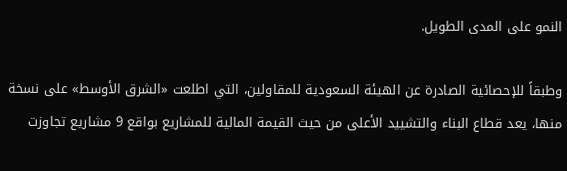النمو على المدى الطويل.

وطبقاً للإحصائية الصادرة عن الهيئة السعودية للمقاولين، التي اطلعت «الشرق الأوسط» على نسخة منها، يعد قطاع البناء والتشييد الأعلى من حيث القيمة المالية للمشاريع بواقع 9 مشاريع تجاوزت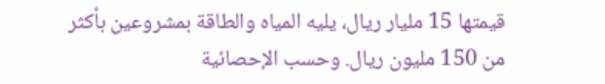قيمتها 15 مليار ريال، يليه المياه والطاقة بمشروعين بأكثر من 150 مليون ريال. وحسب الإحصائية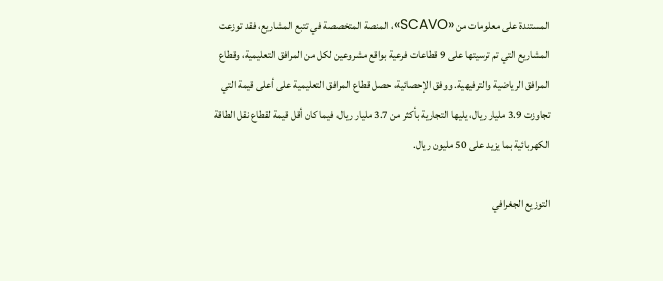المستندة على معلومات من «SCAVO»، المنصة المتخصصة في تتبع المشاريع، فقد توزعت المشاريع التي تم ترسيتها على 9 قطاعات فرعية بواقع مشروعين لكل من المرافق التعليمية، وقطاع المرافق الرياضية والترفيهية. ووفق الإحصائية، حصل قطاع المرافق التعليمية على أعلى قيمة التي تجاوزت 3.9 مليار ريال، يليها التجارية بأكثر من 3.7 مليار ريال، فيما كان أقل قيمة لقطاع نقل الطاقة الكهربائية بما يزيد على 50 مليون ريال.

التوزيع الجغرافي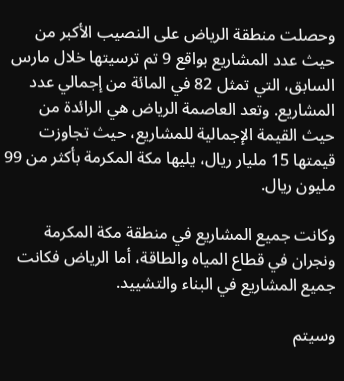وحصلت منطقة الرياض على النصيب الأكبر من حيث عدد المشاريع بواقع 9 تم ترسيتها خلال مارس السابق، التي تمثل 82 في المائة من إجمالي عدد المشاريع. وتعد العاصمة الرياض هي الرائدة من حيث القيمة الإجمالية للمشاريع، حيث تجاوزت قيمتها 15 مليار ريال، يليها مكة المكرمة بأكثر من 99 مليون ريال.

وكانت جميع المشاريع في منطقة مكة المكرمة ونجران في قطاع المياه والطاقة، أما الرياض فكانت جميع المشاريع في البناء والتشييد.

وسيتم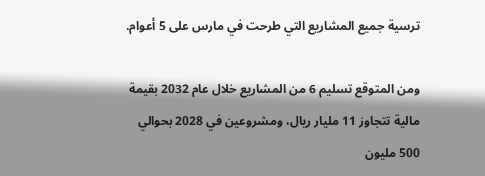ترسية جميع المشاريع التي طرحت في مارس على 5 أعوام.

ومن المتوقع تسليم 6 من المشاريع خلال عام 2032 بقيمة مالية تتجاوز 11 مليار ريال، ومشروعين في 2028 بحوالي 500 مليون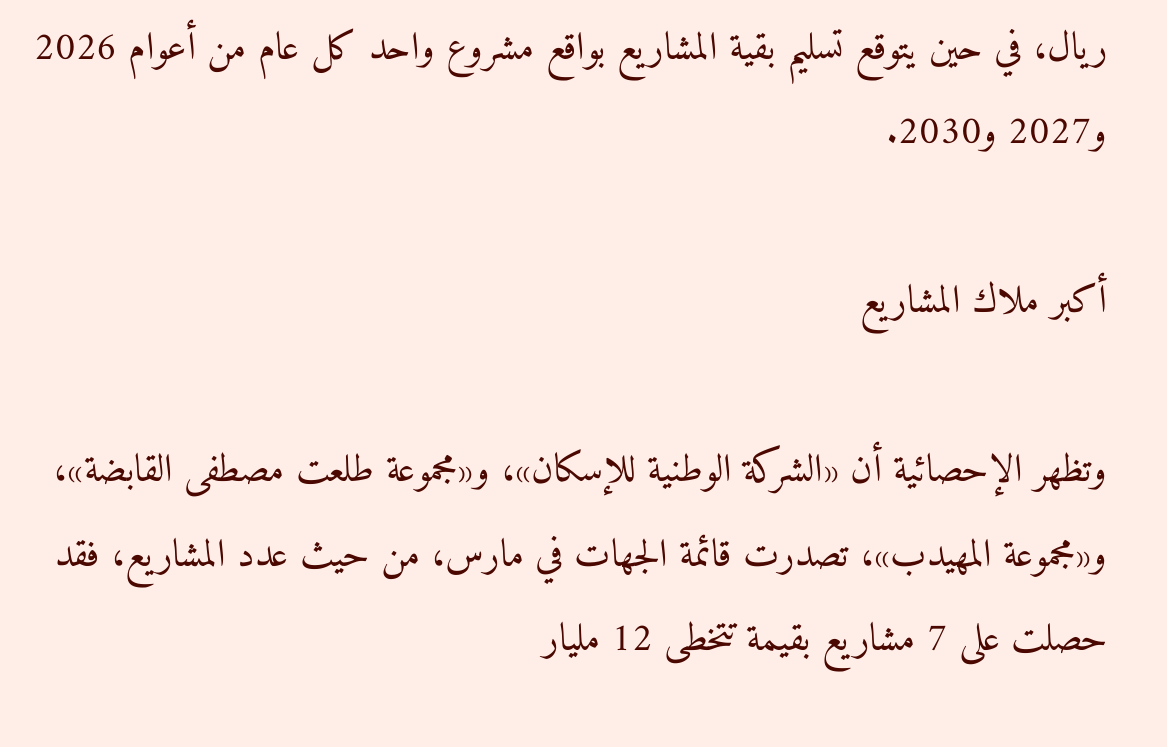ريال، في حين يتوقع تسليم بقية المشاريع بواقع مشروع واحد كل عام من أعوام 2026 و2027 و2030.

أكبر ملاك المشاريع

وتظهر الإحصائية أن «الشركة الوطنية للإسكان»، و«مجموعة طلعت مصطفى القابضة»، و«مجموعة المهيدب»، تصدرت قائمة الجهات في مارس، من حيث عدد المشاريع، فقد حصلت على 7 مشاريع بقيمة تتخطى 12 مليار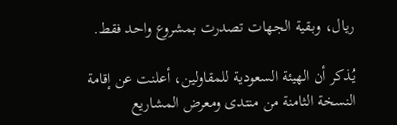ريال، وبقية الجهات تصدرت بمشروع واحد فقط.

يُذكر أن الهيئة السعودية للمقاولين، أعلنت عن إقامة النسخة الثامنة من منتدى ومعرض المشاريع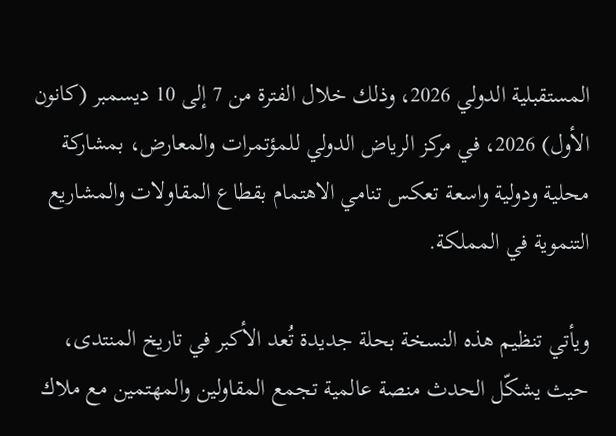المستقبلية الدولي 2026، وذلك خلال الفترة من 7 إلى 10 ديسمبر (كانون الأول) 2026، في مركز الرياض الدولي للمؤتمرات والمعارض، بمشاركة محلية ودولية واسعة تعكس تنامي الاهتمام بقطاع المقاولات والمشاريع التنموية في المملكة.

ويأتي تنظيم هذه النسخة بحلة جديدة تُعد الأكبر في تاريخ المنتدى، حيث يشكّل الحدث منصة عالمية تجمع المقاولين والمهتمين مع ملاك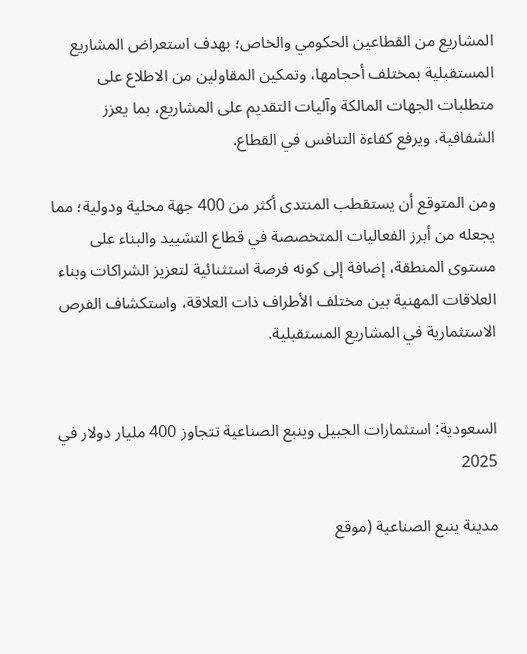المشاريع من القطاعين الحكومي والخاص؛ بهدف استعراض المشاريع المستقبلية بمختلف أحجامها، وتمكين المقاولين من الاطلاع على متطلبات الجهات المالكة وآليات التقديم على المشاريع، بما يعزز الشفافية، ويرفع كفاءة التنافس في القطاع.

ومن المتوقع أن يستقطب المنتدى أكثر من 400 جهة محلية ودولية؛ مما يجعله من أبرز الفعاليات المتخصصة في قطاع التشييد والبناء على مستوى المنطقة، إضافة إلى كونه فرصة استثنائية لتعزيز الشراكات وبناء العلاقات المهنية بين مختلف الأطراف ذات العلاقة، واستكشاف الفرص الاستثمارية في المشاريع المستقبلية.


السعودية: استثمارات الجبيل وينبع الصناعية تتجاوز 400 مليار دولار في 2025

مدينة ينبع الصناعية (موقع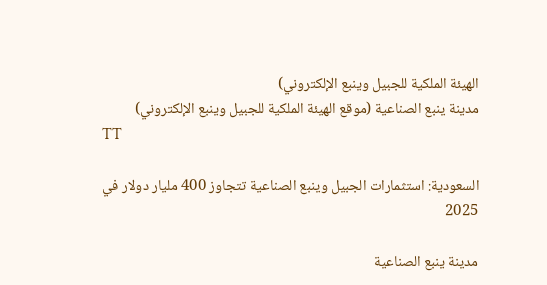الهيئة الملكية للجبيل وينبع الإلكتروني)
مدينة ينبع الصناعية (موقع الهيئة الملكية للجبيل وينبع الإلكتروني)
TT

السعودية: استثمارات الجبيل وينبع الصناعية تتجاوز 400 مليار دولار في 2025

مدينة ينبع الصناعية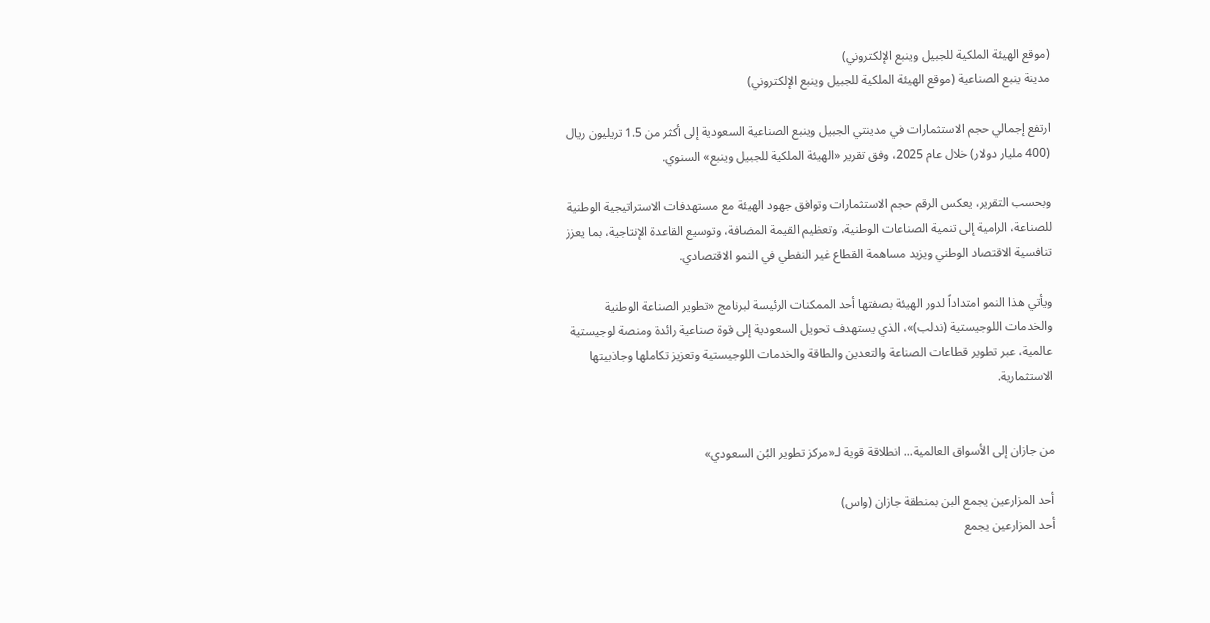(موقع الهيئة الملكية للجبيل وينبع الإلكتروني)
مدينة ينبع الصناعية (موقع الهيئة الملكية للجبيل وينبع الإلكتروني)

ارتفع إجمالي حجم الاستثمارات في مدينتي الجبيل وينبع الصناعية السعودية إلى أكثر من 1.5 تريليون ريال (400 مليار دولار) خلال عام 2025، وفق تقرير «الهيئة الملكية للجبيل وينبع» السنوي.

وبحسب التقرير، يعكس الرقم حجم الاستثمارات وتوافق جهود الهيئة مع مستهدفات الاستراتيجية الوطنية للصناعة، الرامية إلى تنمية الصناعات الوطنية، وتعظيم القيمة المضافة، وتوسيع القاعدة الإنتاجية، بما يعزز تنافسية الاقتصاد الوطني ويزيد مساهمة القطاع غير النفطي في النمو الاقتصادي.

ويأتي هذا النمو امتداداً لدور الهيئة بصفتها أحد الممكنات الرئيسة لبرنامج «تطوير الصناعة الوطنية والخدمات اللوجيستية (ندلب)»، الذي يستهدف تحويل السعودية إلى قوة صناعية رائدة ومنصة لوجيستية عالمية، عبر تطوير قطاعات الصناعة والتعدين والطاقة والخدمات اللوجيستية وتعزيز تكاملها وجاذبيتها الاستثمارية.


من جازان إلى الأسواق العالمية... انطلاقة قوية لـ«مركز تطوير البُن السعودي»

أحد المزارعين يجمع البن بمنطقة جازان (واس)
أحد المزارعين يجمع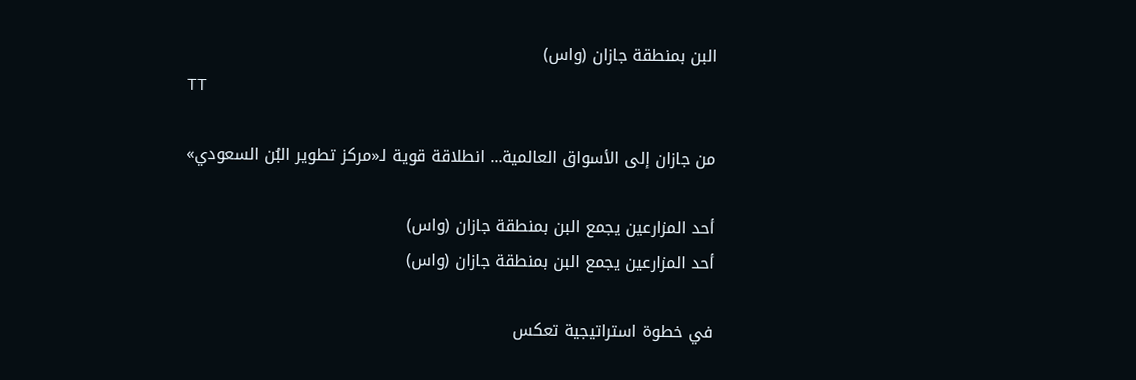البن بمنطقة جازان (واس)
TT

من جازان إلى الأسواق العالمية... انطلاقة قوية لـ«مركز تطوير البُن السعودي»

أحد المزارعين يجمع البن بمنطقة جازان (واس)
أحد المزارعين يجمع البن بمنطقة جازان (واس)

في خطوة استراتيجية تعكس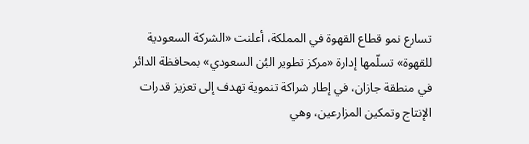تسارع نمو قطاع القهوة في المملكة، أعلنت «الشركة السعودية للقهوة» تسلّمها إدارة «مركز تطوير البُن السعودي» بمحافظة الدائر في منطقة جازان، في إطار شراكة تنموية تهدف إلى تعزيز قدرات الإنتاج وتمكين المزارعين، وهي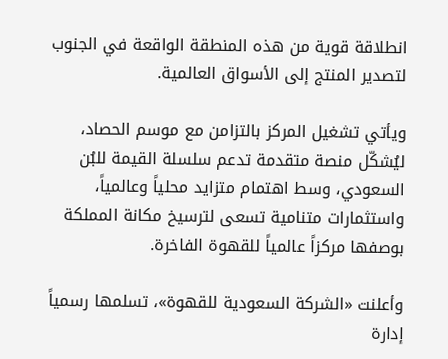انطلاقة قوية من هذه المنطقة الواقعة في الجنوب لتصدير المنتج إلى الأسواق العالمية.

ويأتي تشغيل المركز بالتزامن مع موسم الحصاد، ليُشكّل منصة متقدمة تدعم سلسلة القيمة للبُن السعودي، وسط اهتمام متزايد محلياً وعالمياً، واستثمارات متنامية تسعى لترسيخ مكانة المملكة بوصفها مركزاً عالمياً للقهوة الفاخرة.

وأعلنت «الشركة السعودية للقهوة»، تسلمها رسمياً إدارة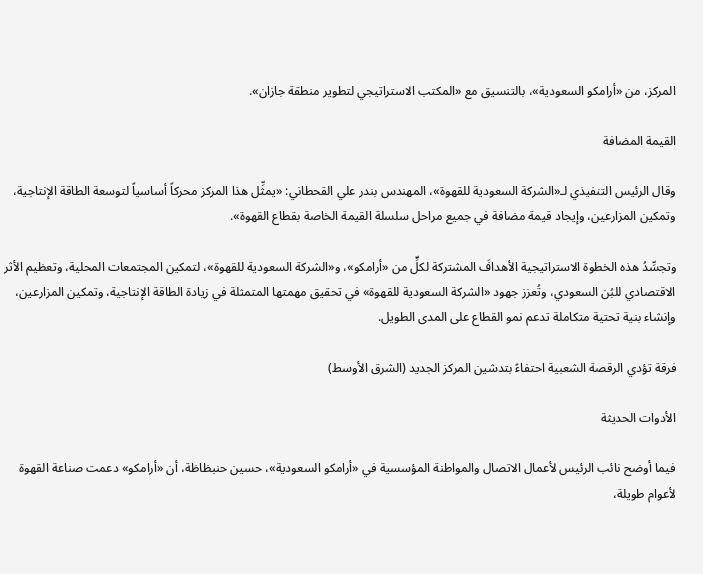المركز، من «أرامكو السعودية»، بالتنسيق مع «المكتب الاستراتيجي لتطوير منطقة جازان».

القيمة المضافة

وقال الرئيس التنفيذي لـ«الشركة السعودية للقهوة»، المهندس بندر علي القحطاني: «يمثِّل هذا المركز محركاً أساسياً لتوسعة الطاقة الإنتاجية، وتمكين المزارعين، وإيجاد قيمة مضافة في جميع مراحل سلسلة القيمة الخاصة بقطاع القهوة».

وتجسِّدُ هذه الخطوة الاستراتيجية الأهدافَ المشتركة لكلٍّ من «أرامكو»، و«الشركة السعودية للقهوة»، لتمكين المجتمعات المحلية، وتعظيم الأثر الاقتصادي للبُن السعودي، وتُعزز جهود «الشركة السعودية للقهوة» في تحقيق مهمتها المتمثلة في زيادة الطاقة الإنتاجية، وتمكين المزارعين، وإنشاء بنية تحتية متكاملة تدعم نمو القطاع على المدى الطويل.

فرقة تؤدي الرقصة الشعبية احتفاءً بتدشين المركز الجديد (الشرق الأوسط)

الأدوات الحديثة

فيما أوضح نائب الرئيس لأعمال الاتصال والمواطنة المؤسسية في «أرامكو السعودية»، حسين حنبظاظة، أن «أرامكو» دعمت صناعة القهوة لأعوام طويلة،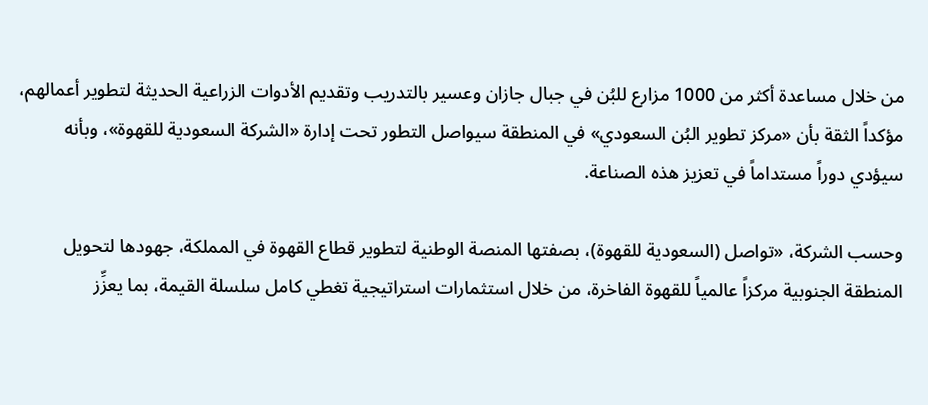من خلال مساعدة أكثر من 1000 مزارع للبُن في جبال جازان وعسير بالتدريب وتقديم الأدوات الزراعية الحديثة لتطوير أعمالهم، مؤكداً الثقة بأن «مركز تطوير البُن السعودي» في المنطقة سيواصل التطور تحت إدارة «الشركة السعودية للقهوة»، وبأنه سيؤدي دوراً مستداماً في تعزيز هذه الصناعة.

وحسب الشركة، «تواصل (السعودية للقهوة)، بصفتها المنصة الوطنية لتطوير قطاع القهوة في المملكة، جهودها لتحويل المنطقة الجنوبية مركزاً عالمياً للقهوة الفاخرة، من خلال استثمارات استراتيجية تغطي كامل سلسلة القيمة، بما يعزِّز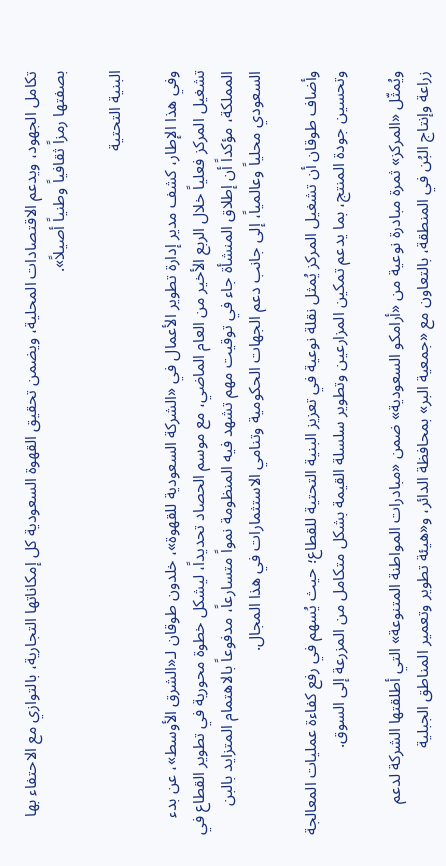تكامل الجهود، ويدعم الاقتصادات المحلية، ويضمن تحقيق القهوة السعودية كل إمكاناتها التجارية، بالتوازي مع الاحتفاء بها بصفتها رمزاً ثقافياً وطنياً أصيلاً».

البنية التحتية

وفي هذا الإطار، كشف مدير إدارة تطوير الأعمال في «الشركة السعودية للقهوة»، خلدون طوقان لـ«الشرق الأوسط»، عن بدء تشغيل المركز فعلياً خلال الربع الأخير من العام الماضي، مع موسم الحصاد تحديداً، ليشكل خطوة محورية في تطوير القطاع في المملكة، مؤكداً أن إطلاق المنشأة جاء في توقيت مهم تشهد فيه المنظومة نمواً متسارعاً، مدفوعاً بالاهتمام المتزايد بالبن السعودي محلياً وعالمياً، إلى جانب دعم الجهات الحكومية وتنامي الاستثمارات في هذا المجال.

وأضاف طوقان أن تشغيل المركز يُمثل نقلة نوعية في تعزيز البنية التحتية للقطاع؛ حيث يُسهم في رفع كفاءة عمليات المعالجة وتحسين جودة المنتج، بما يدعم تمكين المزارعين وتطوير سلسلة القيمة بشكل متكامل من المزرعة إلى السوق.

ويُمثّل «المركز» ثمرة مبادرة نوعية من «أرامكو السعودية» ضمن «مبادرات المواطنة المتنوعة» التي أطلقتها الشركة لدعم زراعة وإنتاج البُن في المنطقة، بالتعاون مع «جمعية البر» بمحافظة الدائر، و«هيئة تطوير وتعمير المناطق الجبلية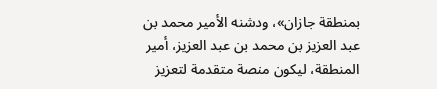بمنطقة جازان»، ودشنه الأمير محمد بن عبد العزيز بن محمد بن عبد العزيز، أمير المنطقة، ليكون منصة متقدمة لتعزيز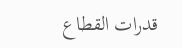قدرات القطاع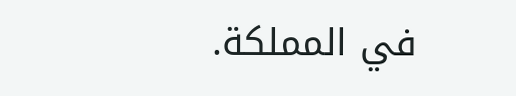في المملكة.